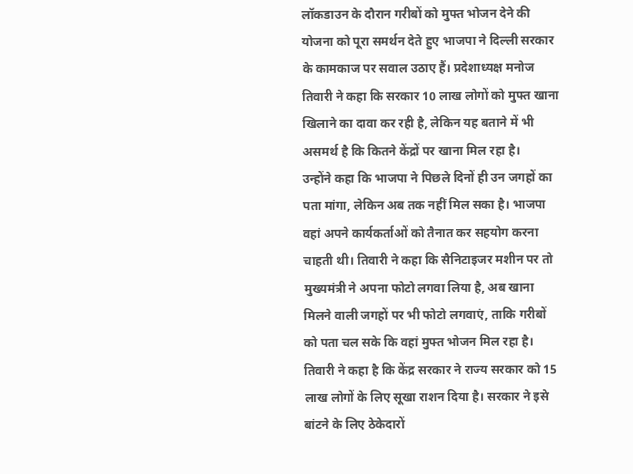लॉकडाउन के दौरान गरीबों को मुफ्त भोजन देने की योजना को पूरा समर्थन देते हुए भाजपा ने दिल्ली सरकार के कामकाज पर सवाल उठाए हैं। प्रदेशाध्यक्ष मनोज तिवारी ने कहा कि सरकार 10 लाख लोगों को मुफ्त खाना खिलाने का दावा कर रही है, लेकिन यह बताने में भी असमर्थ है कि कितने केंद्रों पर खाना मिल रहा है।
उन्होंने कहा कि भाजपा ने पिछले दिनों ही उन जगहों का पता मांगा, लेकिन अब तक नहीं मिल सका है। भाजपा वहां अपने कार्यकर्ताओं को तैनात कर सहयोग करना चाहती थी। तिवारी ने कहा कि सैनिटाइजर मशीन पर तो मुख्यमंत्री ने अपना फोटो लगवा लिया है, अब खाना मिलने वाली जगहों पर भी फोटो लगवाएं, ताकि गरीबों को पता चल सके कि वहां मुफ्त भोजन मिल रहा है।
तिवारी ने कहा है कि केंद्र सरकार ने राज्य सरकार को 15 लाख लोगों के लिए सूखा राशन दिया है। सरकार ने इसे बांटने के लिए ठेकेदारों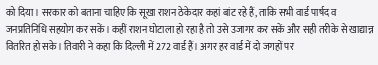को दिया। सरकार को बताना चाहिए कि सूखा राशन ठेकेदार कहां बांट रहे हैं, ताकि सभी वार्ड पार्षद व जनप्रतिनिधि सहयोग कर सकें। कहीं राशन घोटाला हो रहा है तो उसे उजागर कर सकें और सही तरीके से खाद्यान्न वितरित हो सके। तिवारी ने कहा कि दिल्ली में 272 वार्ड हैं। अगर हर वार्ड में दो जगहों पर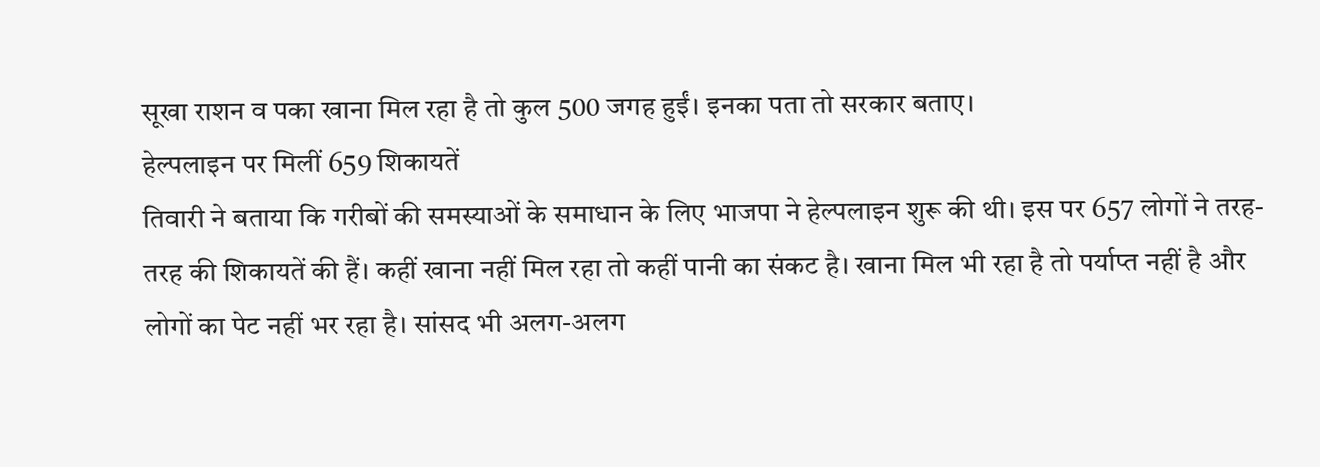सूखा राशन व पका खाना मिल रहा है तो कुल 500 जगह हुईं। इनका पता तो सरकार बताए।
हेल्पलाइन पर मिलीं 659 शिकायतें
तिवारी ने बताया कि गरीबों की समस्याओं के समाधान के लिए भाजपा ने हेल्पलाइन शुरू की थी। इस पर 657 लोगों ने तरह-तरह की शिकायतें की हैं। कहीं खाना नहीं मिल रहा तो कहीं पानी का संकट है। खाना मिल भी रहा है तो पर्याप्त नहीं है और लोगों का पेट नहीं भर रहा है। सांसद भी अलग-अलग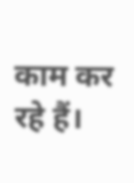काम कर रहे हैं।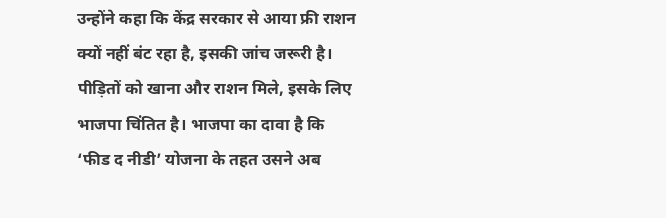उन्होंने कहा कि केंद्र सरकार से आया फ्री राशन क्यों नहीं बंट रहा है, इसकी जांच जरूरी है। पीड़ितों को खाना और राशन मिले, इसके लिए भाजपा चिंतित है। भाजपा का दावा है कि ‘फीड द नीडी’ योजना के तहत उसने अब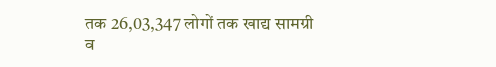तक 26,03,347 लोगों तक खाद्य सामग्री व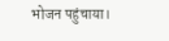भोजन पहुंचाया।